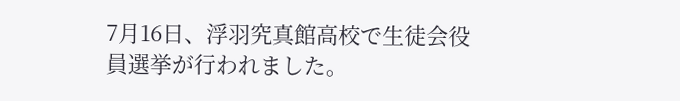7月16日、浮羽究真館高校で生徒会役員選挙が行われました。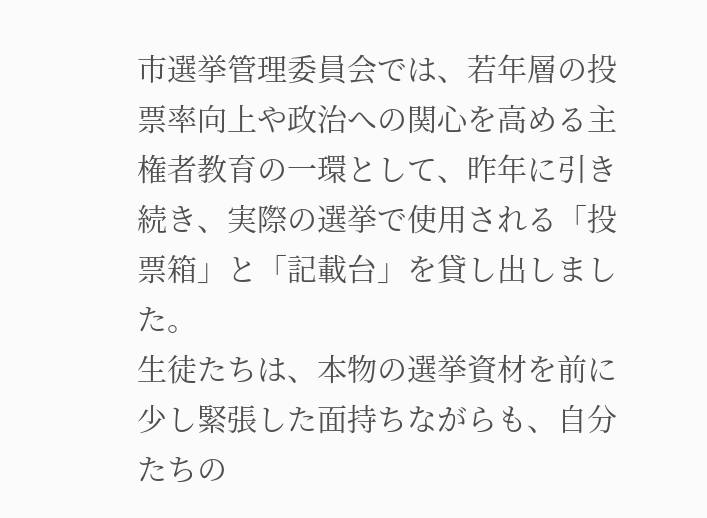市選挙管理委員会では、若年層の投票率向上や政治への関心を高める主権者教育の一環として、昨年に引き続き、実際の選挙で使用される「投票箱」と「記載台」を貸し出しました。
生徒たちは、本物の選挙資材を前に少し緊張した面持ちながらも、自分たちの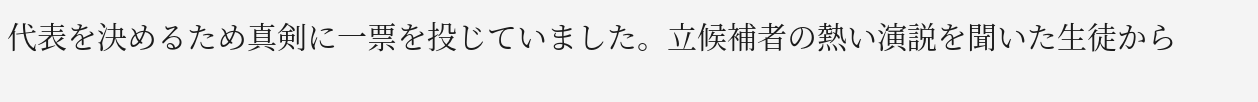代表を決めるため真剣に一票を投じていました。立候補者の熱い演説を聞いた生徒から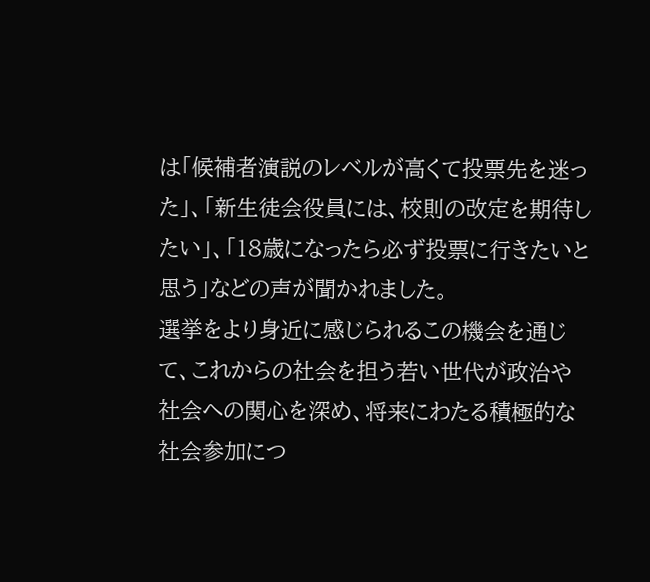は「候補者演説のレベルが高くて投票先を迷った」、「新生徒会役員には、校則の改定を期待したい」、「18歳になったら必ず投票に行きたいと思う」などの声が聞かれました。
選挙をより身近に感じられるこの機会を通じて、これからの社会を担う若い世代が政治や社会への関心を深め、将来にわたる積極的な社会参加につ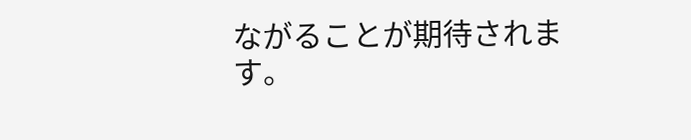ながることが期待されます。